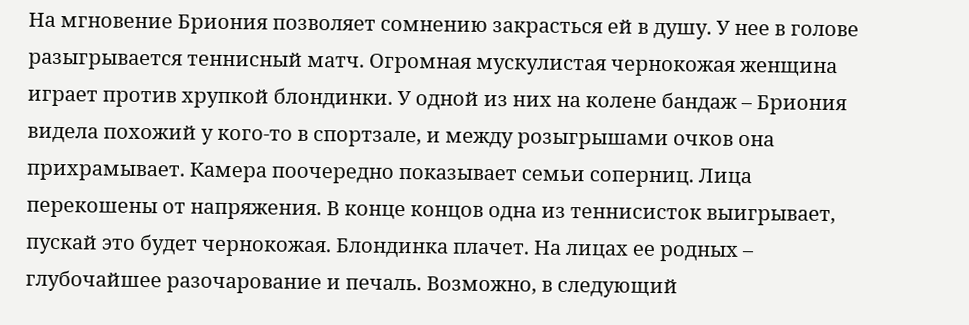На мгновение Бриония позволяет сомнению закрасться ей в душу. У нее в голове разыгрывается теннисный матч. Огромная мускулистая чернокожая женщина играет против хрупкой блондинки. У одной из них на колене бандаж – Бриония видела похожий у кого-то в спортзале, и между розыгрышами очков она прихрамывает. Камера поочередно показывает семьи соперниц. Лица перекошены от напряжения. В конце концов одна из теннисисток выигрывает, пускай это будет чернокожая. Блондинка плачет. На лицах ее родных – глубочайшее разочарование и печаль. Возможно, в следующий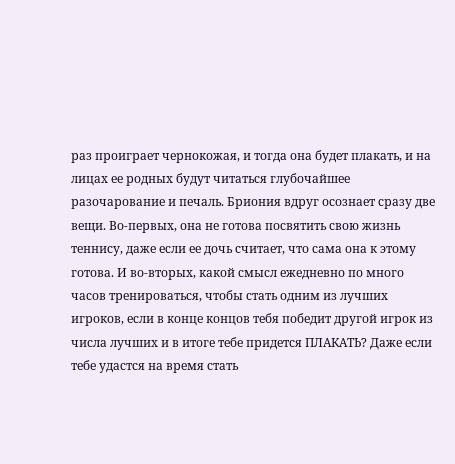раз проиграет чернокожая, и тогда она будет плакать, и на лицах ее родных будут читаться глубочайшее разочарование и печаль. Бриония вдруг осознает сразу две вещи. Во-первых, она не готова посвятить свою жизнь теннису, даже если ее дочь считает, что сама она к этому готова. И во-вторых, какой смысл ежедневно по много часов тренироваться, чтобы стать одним из лучших игроков, если в конце концов тебя победит другой игрок из числа лучших и в итоге тебе придется ПЛАКАТЬ? Даже если тебе удастся на время стать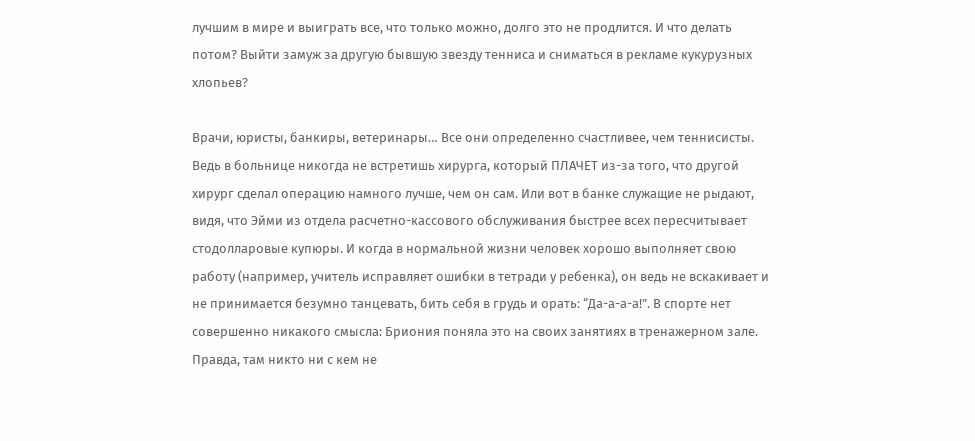лучшим в мире и выиграть все, что только можно, долго это не продлится. И что делать потом? Выйти замуж за другую бывшую звезду тенниса и сниматься в рекламе кукурузных хлопьев?

Врачи, юристы, банкиры, ветеринары… Все они определенно счастливее, чем теннисисты. Ведь в больнице никогда не встретишь хирурга, который ПЛАЧЕТ из-за того, что другой хирург сделал операцию намного лучше, чем он сам. Или вот в банке служащие не рыдают, видя, что Эйми из отдела расчетно-кассового обслуживания быстрее всех пересчитывает стодолларовые купюры. И когда в нормальной жизни человек хорошо выполняет свою работу (например, учитель исправляет ошибки в тетради у ребенка), он ведь не вскакивает и не принимается безумно танцевать, бить себя в грудь и орать: “Да-а-а-а!”. В спорте нет совершенно никакого смысла: Бриония поняла это на своих занятиях в тренажерном зале. Правда, там никто ни с кем не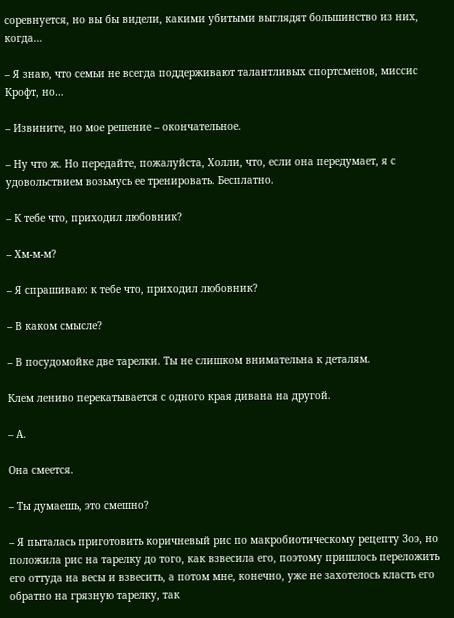соревнуется, но вы бы видели, какими убитыми выглядят большинство из них, когда…

– Я знаю, что семьи не всегда поддерживают талантливых спортсменов, миссис Крофт, но…

– Извините, но мое решение – окончательное.

– Ну что ж. Но передайте, пожалуйста, Холли, что, если она передумает, я с удовольствием возьмусь ее тренировать. Бесплатно.

– К тебе что, приходил любовник?

– Хм-м-м?

– Я спрашиваю: к тебе что, приходил любовник?

– В каком смысле?

– В посудомойке две тарелки. Ты не слишком внимательна к деталям.

Клем лениво перекатывается с одного края дивана на другой.

– А.

Она смеется.

– Ты думаешь, это смешно?

– Я пыталась приготовить коричневый рис по макробиотическому рецепту Зоэ, но положила рис на тарелку до того, как взвесила его, поэтому пришлось переложить его оттуда на весы и взвесить, а потом мне, конечно, уже не захотелось класть его обратно на грязную тарелку, так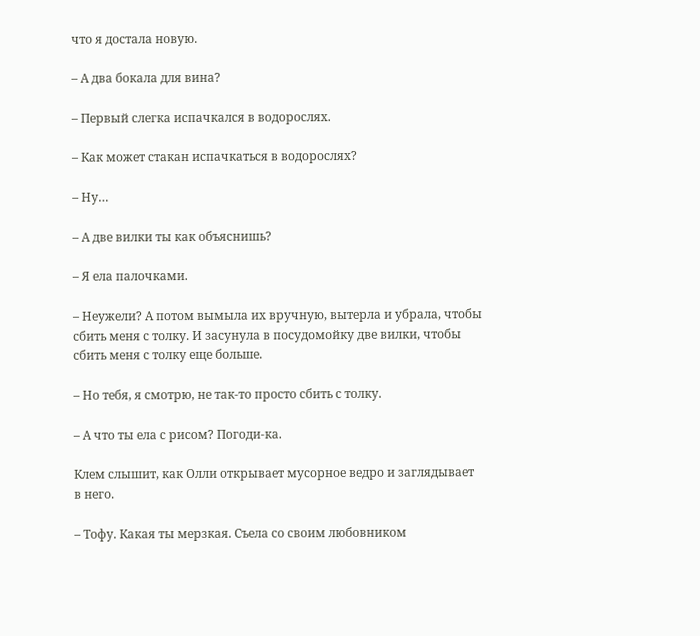что я достала новую.

– А два бокала для вина?

– Первый слегка испачкался в водорослях.

– Как может стакан испачкаться в водорослях?

– Ну…

– А две вилки ты как объяснишь?

– Я ела палочками.

– Неужели? А потом вымыла их вручную, вытерла и убрала, чтобы сбить меня с толку. И засунула в посудомойку две вилки, чтобы сбить меня с толку еще больше.

– Но тебя, я смотрю, не так-то просто сбить с толку.

– А что ты ела с рисом? Погоди-ка.

Клем слышит, как Олли открывает мусорное ведро и заглядывает в него.

– Тофу. Какая ты мерзкая. Съела со своим любовником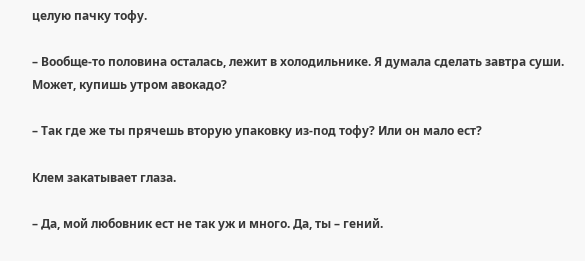целую пачку тофу.

– Вообще-то половина осталась, лежит в холодильнике. Я думала сделать завтра суши. Может, купишь утром авокадо?

– Так где же ты прячешь вторую упаковку из-под тофу? Или он мало ест?

Клем закатывает глаза.

– Да, мой любовник ест не так уж и много. Да, ты – гений.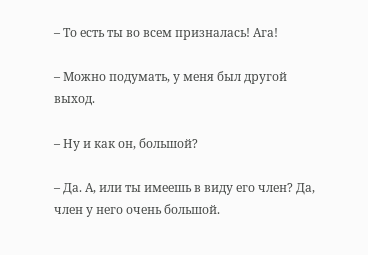– То есть ты во всем призналась! Ага!

– Можно подумать, у меня был другой выход.

– Ну и как он, большой?

– Да. А, или ты имеешь в виду его член? Да, член у него очень большой.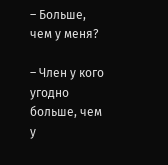– Больше, чем у меня?

– Член у кого угодно больше, чем у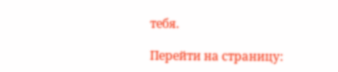тебя.

Перейти на страницу: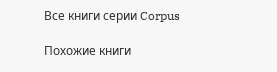Все книги серии Corpus

Похожие книги